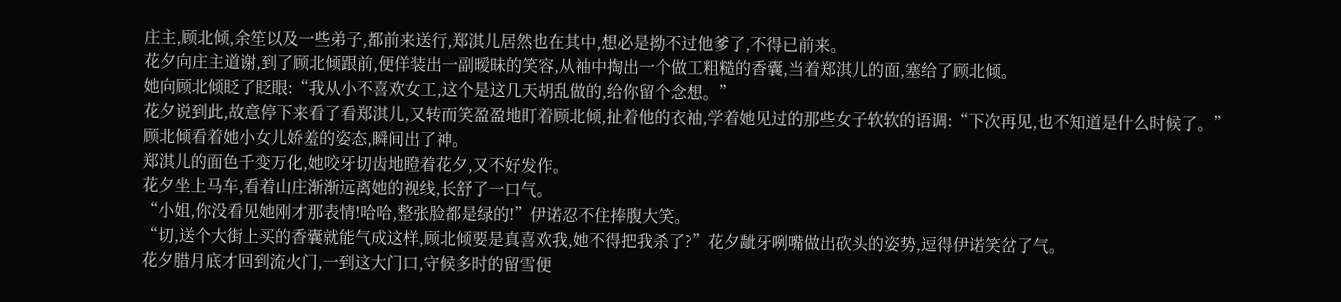庄主,顾北倾,余笙以及一些弟子,都前来送行,郑淇儿居然也在其中,想必是拗不过他爹了,不得已前来。
花夕向庄主道谢,到了顾北倾跟前,便佯装出一副暧昧的笑容,从袖中掏出一个做工粗糙的香囊,当着郑淇儿的面,塞给了顾北倾。
她向顾北倾眨了眨眼:“我从小不喜欢女工,这个是这几天胡乱做的,给你留个念想。”
花夕说到此,故意停下来看了看郑淇儿,又转而笑盈盈地盯着顾北倾,扯着他的衣袖,学着她见过的那些女子软软的语调:“下次再见,也不知道是什么时候了。”
顾北倾看着她小女儿娇羞的姿态,瞬间出了神。
郑淇儿的面色千变万化,她咬牙切齿地瞪着花夕,又不好发作。
花夕坐上马车,看着山庄渐渐远离她的视线,长舒了一口气。
“小姐,你没看见她刚才那表情!哈哈,整张脸都是绿的!”伊诺忍不住捧腹大笑。
“切,送个大街上买的香囊就能气成这样,顾北倾要是真喜欢我,她不得把我杀了?”花夕龇牙咧嘴做出砍头的姿势,逗得伊诺笑岔了气。
花夕腊月底才回到流火门,一到这大门口,守候多时的留雪便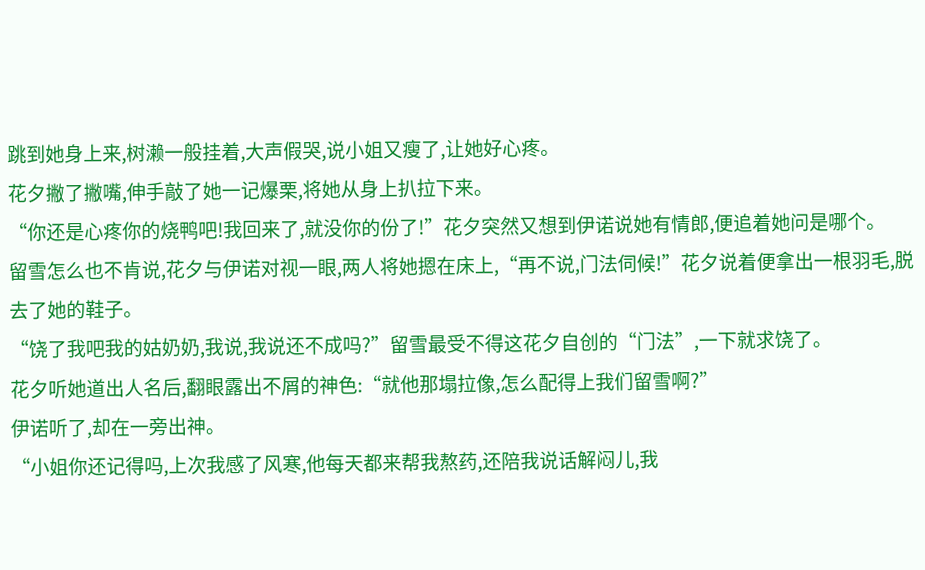跳到她身上来,树濑一般挂着,大声假哭,说小姐又瘦了,让她好心疼。
花夕撇了撇嘴,伸手敲了她一记爆栗,将她从身上扒拉下来。
“你还是心疼你的烧鸭吧!我回来了,就没你的份了!”花夕突然又想到伊诺说她有情郎,便追着她问是哪个。
留雪怎么也不肯说,花夕与伊诺对视一眼,两人将她摁在床上,“再不说,门法伺候!”花夕说着便拿出一根羽毛,脱去了她的鞋子。
“饶了我吧我的姑奶奶,我说,我说还不成吗?”留雪最受不得这花夕自创的“门法”,一下就求饶了。
花夕听她道出人名后,翻眼露出不屑的神色:“就他那塌拉像,怎么配得上我们留雪啊?”
伊诺听了,却在一旁出神。
“小姐你还记得吗,上次我感了风寒,他每天都来帮我熬药,还陪我说话解闷儿,我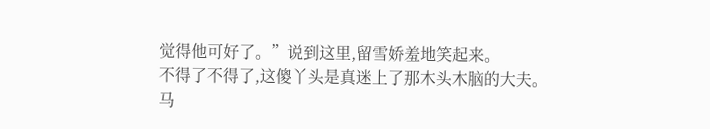觉得他可好了。”说到这里,留雪娇羞地笑起来。
不得了不得了,这傻丫头是真迷上了那木头木脑的大夫。
马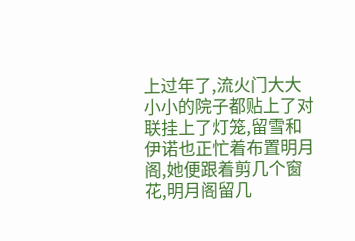上过年了,流火门大大小小的院子都贴上了对联挂上了灯笼,留雪和伊诺也正忙着布置明月阁,她便跟着剪几个窗花,明月阁留几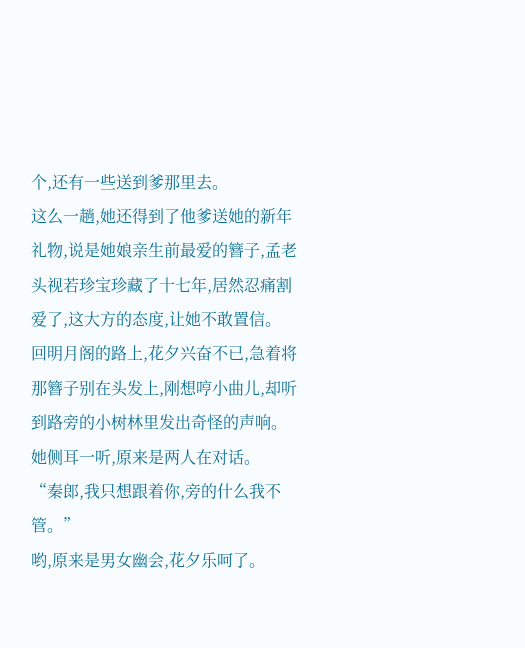个,还有一些送到爹那里去。
这么一趟,她还得到了他爹送她的新年礼物,说是她娘亲生前最爱的簪子,孟老头视若珍宝珍藏了十七年,居然忍痛割爱了,这大方的态度,让她不敢置信。
回明月阁的路上,花夕兴奋不已,急着将那簪子别在头发上,刚想哼小曲儿,却听到路旁的小树林里发出奇怪的声响。
她侧耳一听,原来是两人在对话。
“秦郎,我只想跟着你,旁的什么我不管。”
哟,原来是男女幽会,花夕乐呵了。